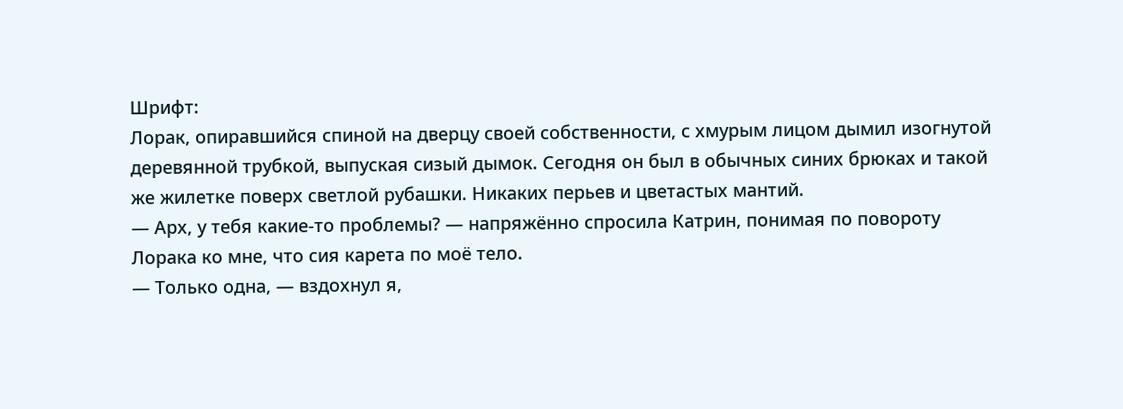Шрифт:
Лорак, опиравшийся спиной на дверцу своей собственности, с хмурым лицом дымил изогнутой деревянной трубкой, выпуская сизый дымок. Сегодня он был в обычных синих брюках и такой же жилетке поверх светлой рубашки. Никаких перьев и цветастых мантий.
— Арх, у тебя какие-то проблемы? — напряжённо спросила Катрин, понимая по повороту Лорака ко мне, что сия карета по моё тело.
— Только одна, — вздохнул я,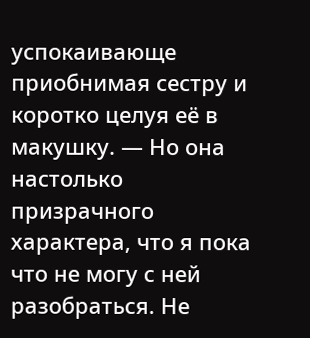успокаивающе приобнимая сестру и коротко целуя её в макушку. — Но она настолько призрачного характера, что я пока что не могу с ней разобраться. Не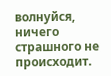волнуйся, ничего страшного не происходит.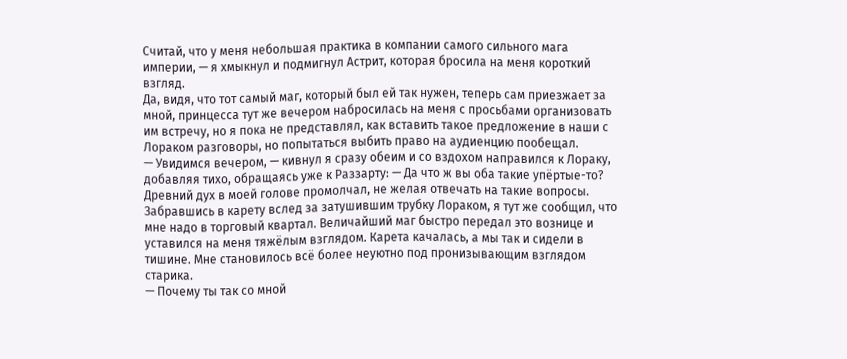Считай, что у меня небольшая практика в компании самого сильного мага империи, — я хмыкнул и подмигнул Астрит, которая бросила на меня короткий взгляд.
Да, видя, что тот самый маг, который был ей так нужен, теперь сам приезжает за мной, принцесса тут же вечером набросилась на меня с просьбами организовать им встречу, но я пока не представлял, как вставить такое предложение в наши с Лораком разговоры, но попытаться выбить право на аудиенцию пообещал.
— Увидимся вечером, — кивнул я сразу обеим и со вздохом направился к Лораку, добавляя тихо, обращаясь уже к Раззарту: — Да что ж вы оба такие упёртые-то?
Древний дух в моей голове промолчал, не желая отвечать на такие вопросы.
Забравшись в карету вслед за затушившим трубку Лораком, я тут же сообщил, что мне надо в торговый квартал. Величайший маг быстро передал это вознице и уставился на меня тяжёлым взглядом. Карета качалась, а мы так и сидели в тишине. Мне становилось всё более неуютно под пронизывающим взглядом старика.
— Почему ты так со мной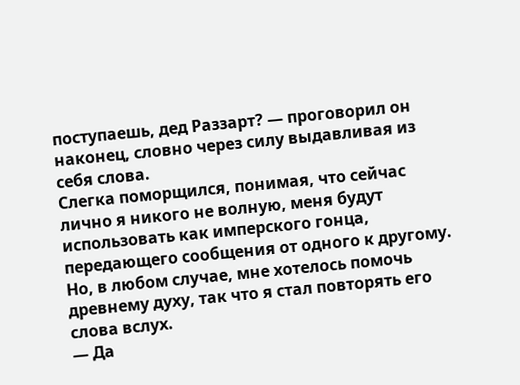поступаешь, дед Раззарт? — проговорил он наконец, словно через силу выдавливая из себя слова.
Слегка поморщился, понимая, что сейчас лично я никого не волную, меня будут использовать как имперского гонца, передающего сообщения от одного к другому. Но, в любом случае, мне хотелось помочь древнему духу, так что я стал повторять его слова вслух.
— Да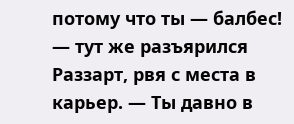потому что ты — балбес! — тут же разъярился Раззарт, рвя с места в карьер. — Ты давно в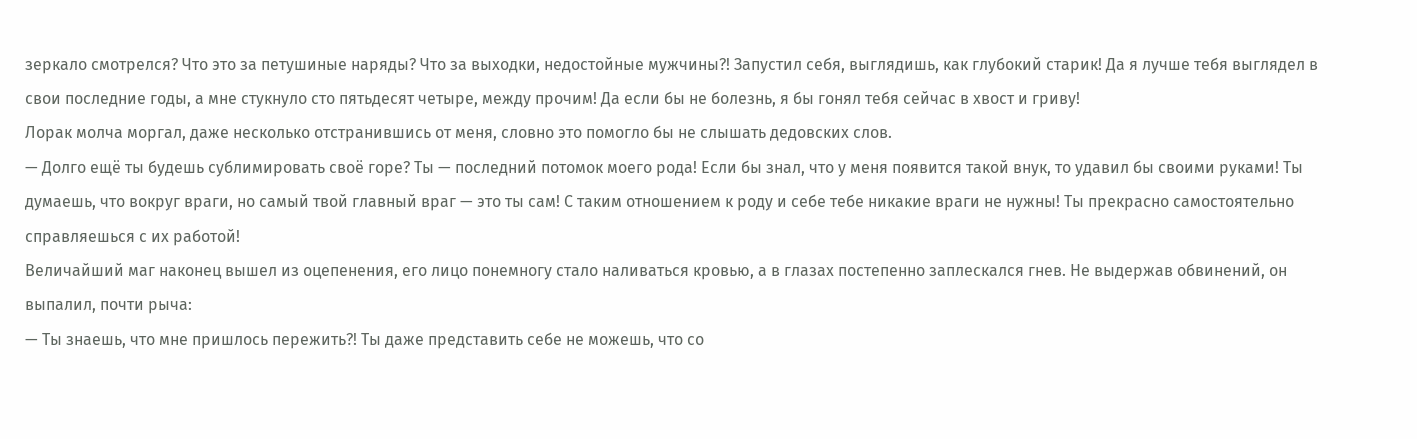зеркало смотрелся? Что это за петушиные наряды? Что за выходки, недостойные мужчины?! Запустил себя, выглядишь, как глубокий старик! Да я лучше тебя выглядел в свои последние годы, а мне стукнуло сто пятьдесят четыре, между прочим! Да если бы не болезнь, я бы гонял тебя сейчас в хвост и гриву!
Лорак молча моргал, даже несколько отстранившись от меня, словно это помогло бы не слышать дедовских слов.
— Долго ещё ты будешь сублимировать своё горе? Ты — последний потомок моего рода! Если бы знал, что у меня появится такой внук, то удавил бы своими руками! Ты думаешь, что вокруг враги, но самый твой главный враг — это ты сам! С таким отношением к роду и себе тебе никакие враги не нужны! Ты прекрасно самостоятельно справляешься с их работой!
Величайший маг наконец вышел из оцепенения, его лицо понемногу стало наливаться кровью, а в глазах постепенно заплескался гнев. Не выдержав обвинений, он выпалил, почти рыча:
— Ты знаешь, что мне пришлось пережить?! Ты даже представить себе не можешь, что со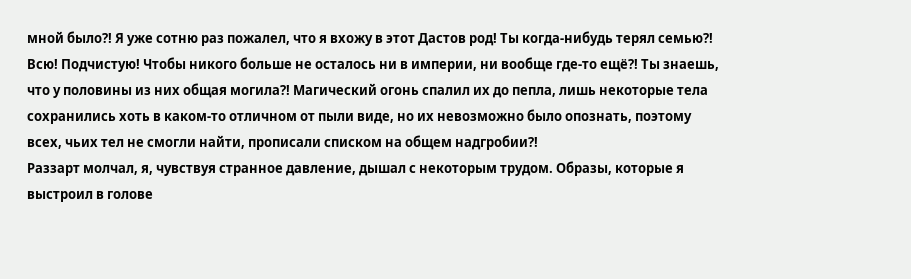мной было?! Я уже сотню раз пожалел, что я вхожу в этот Дастов род! Ты когда-нибудь терял семью?! Всю! Подчистую! Чтобы никого больше не осталось ни в империи, ни вообще где-то ещё?! Ты знаешь, что у половины из них общая могила?! Магический огонь спалил их до пепла, лишь некоторые тела сохранились хоть в каком-то отличном от пыли виде, но их невозможно было опознать, поэтому всех, чьих тел не смогли найти, прописали списком на общем надгробии?!
Раззарт молчал, я, чувствуя странное давление, дышал с некоторым трудом. Образы, которые я выстроил в голове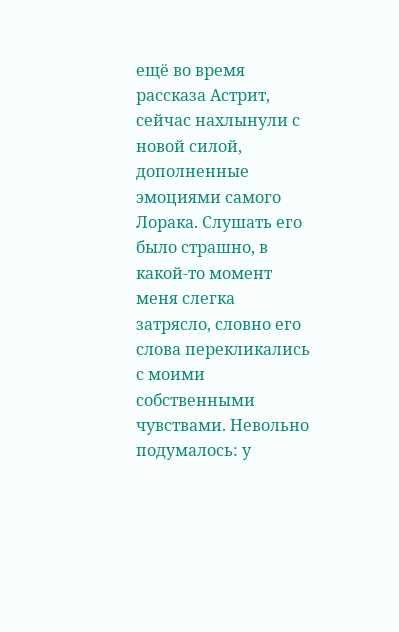ещё во время рассказа Астрит, сейчас нахлынули с новой силой, дополненные эмоциями самого Лорака. Слушать его было страшно, в какой-то момент меня слегка затрясло, словно его слова перекликались с моими собственными чувствами. Невольно подумалось: у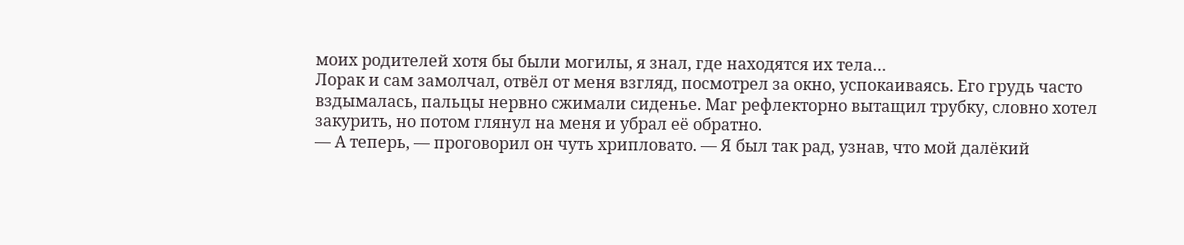моих родителей хотя бы были могилы, я знал, где находятся их тела…
Лорак и сам замолчал, отвёл от меня взгляд, посмотрел за окно, успокаиваясь. Его грудь часто вздымалась, пальцы нервно сжимали сиденье. Маг рефлекторно вытащил трубку, словно хотел закурить, но потом глянул на меня и убрал её обратно.
— А теперь, — проговорил он чуть хрипловато. — Я был так рад, узнав, что мой далёкий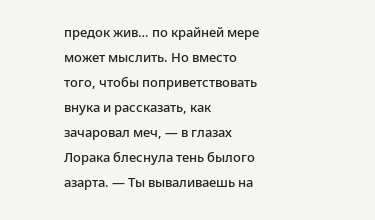предок жив… по крайней мере может мыслить. Но вместо того, чтобы поприветствовать внука и рассказать, как зачаровал меч, — в глазах Лорака блеснула тень былого азарта. — Ты вываливаешь на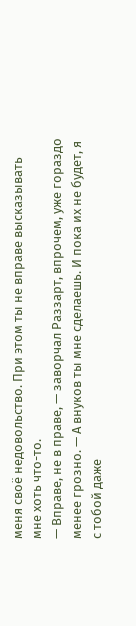меня своё недовольство. При этом ты не вправе высказывать мне хоть что-то.
— Вправе, не в праве, — заворчал Раззарт, впрочем, уже гораздо менее грозно. — А внуков ты мне сделаешь. И пока их не будет, я с тобой даже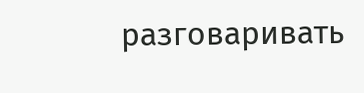разговаривать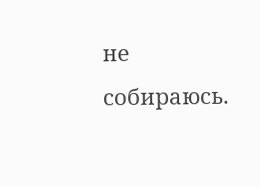не собираюсь.